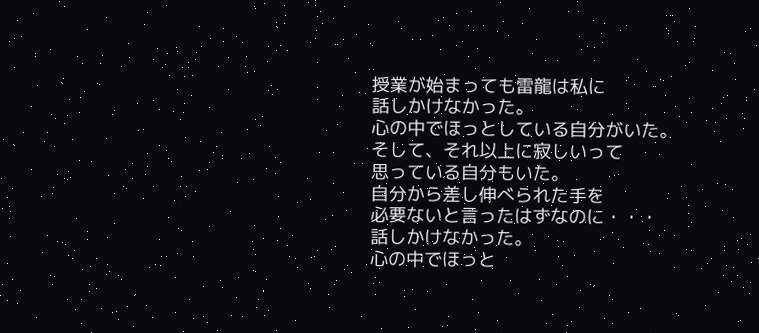授業が始まっても雷龍は私に
話しかけなかった。
心の中でほっとしている自分がいた。
そして、それ以上に寂しいって
思っている自分もいた。
自分から差し伸べられた手を
必要ないと言ったはずなのに・・・
話しかけなかった。
心の中でほっと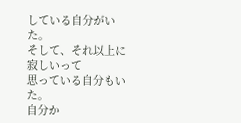している自分がいた。
そして、それ以上に寂しいって
思っている自分もいた。
自分か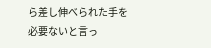ら差し伸べられた手を
必要ないと言っ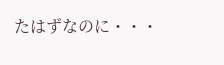たはずなのに・・・